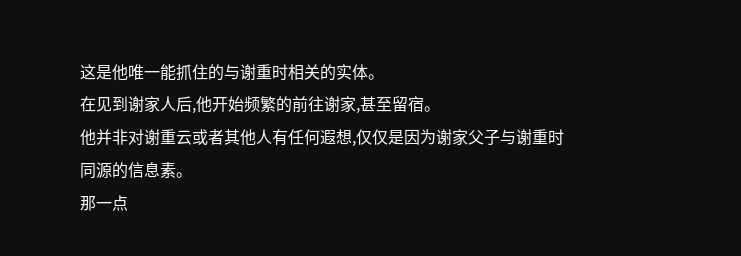这是他唯一能抓住的与谢重时相关的实体。
在见到谢家人后,他开始频繁的前往谢家,甚至留宿。
他并非对谢重云或者其他人有任何遐想,仅仅是因为谢家父子与谢重时同源的信息素。
那一点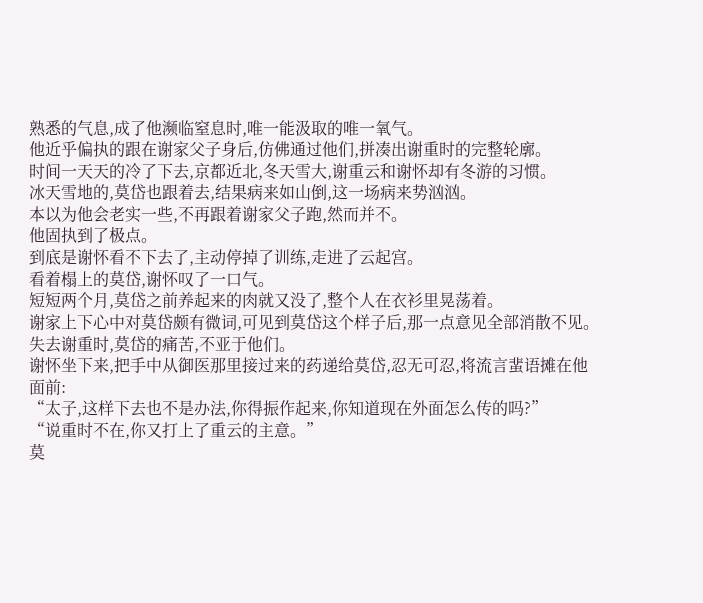熟悉的气息,成了他濒临窒息时,唯一能汲取的唯一氧气。
他近乎偏执的跟在谢家父子身后,仿佛通过他们,拼凑出谢重时的完整轮廓。
时间一天天的冷了下去,京都近北,冬天雪大,谢重云和谢怀却有冬游的习惯。
冰天雪地的,莫岱也跟着去,结果病来如山倒,这一场病来势汹汹。
本以为他会老实一些,不再跟着谢家父子跑,然而并不。
他固执到了极点。
到底是谢怀看不下去了,主动停掉了训练,走进了云起宫。
看着榻上的莫岱,谢怀叹了一口气。
短短两个月,莫岱之前养起来的肉就又没了,整个人在衣衫里晃荡着。
谢家上下心中对莫岱颇有微词,可见到莫岱这个样子后,那一点意见全部消散不见。
失去谢重时,莫岱的痛苦,不亚于他们。
谢怀坐下来,把手中从御医那里接过来的药递给莫岱,忍无可忍,将流言蜚语摊在他面前:
“太子,这样下去也不是办法,你得振作起来,你知道现在外面怎么传的吗?”
“说重时不在,你又打上了重云的主意。”
莫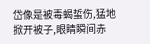岱像是被毒蝎蜇伤,猛地掀开被子,眼睛瞬间赤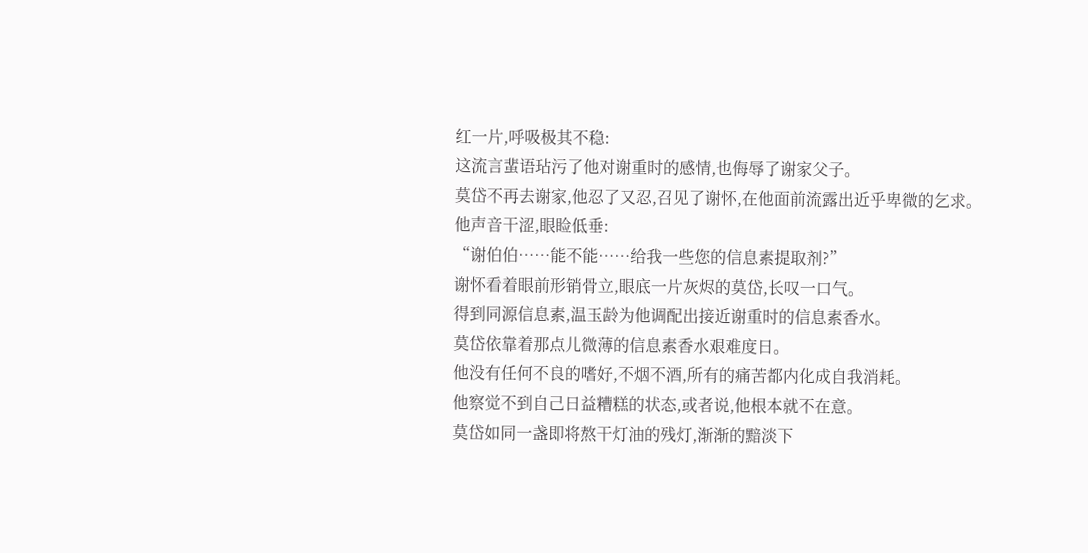红一片,呼吸极其不稳:
这流言蜚语玷污了他对谢重时的感情,也侮辱了谢家父子。
莫岱不再去谢家,他忍了又忍,召见了谢怀,在他面前流露出近乎卑微的乞求。
他声音干涩,眼睑低垂:
“谢伯伯……能不能……给我一些您的信息素提取剂?”
谢怀看着眼前形销骨立,眼底一片灰烬的莫岱,长叹一口气。
得到同源信息素,温玉龄为他调配出接近谢重时的信息素香水。
莫岱依靠着那点儿微薄的信息素香水艰难度日。
他没有任何不良的嗜好,不烟不酒,所有的痛苦都内化成自我消耗。
他察觉不到自己日益糟糕的状态,或者说,他根本就不在意。
莫岱如同一盏即将熬干灯油的残灯,渐渐的黯淡下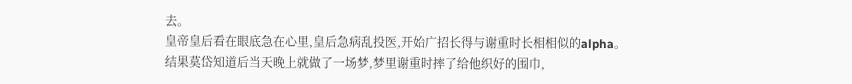去。
皇帝皇后看在眼底急在心里,皇后急病乱投医,开始广招长得与谢重时长相相似的alpha。
结果莫岱知道后当天晚上就做了一场梦,梦里谢重时摔了给他织好的围巾,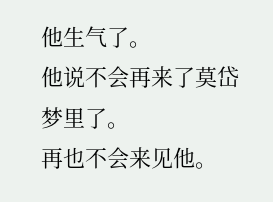他生气了。
他说不会再来了莫岱梦里了。
再也不会来见他。